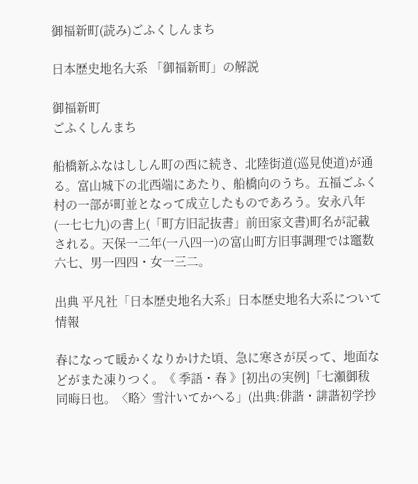御福新町(読み)ごふくしんまち

日本歴史地名大系 「御福新町」の解説

御福新町
ごふくしんまち

船橋新ふなはししん町の西に続き、北陸街道(巡見使道)が通る。富山城下の北西端にあたり、船橋向のうち。五福ごふく村の一部が町並となって成立したものであろう。安永八年(一七七九)の書上(「町方旧記抜書」前田家文書)町名が記載される。天保一二年(一八四一)の富山町方旧事調理では竈数六七、男一四四・女一三二。

出典 平凡社「日本歴史地名大系」日本歴史地名大系について 情報

春になって暖かくなりかけた頃、急に寒さが戻って、地面などがまた凍りつく。《 季語・春 》[初出の実例]「七瀬御秡 同晦日也。〈略〉雪汁いてかへる」(出典:俳諧・誹諧初学抄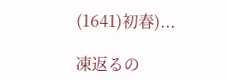(1641)初春)...

凍返るの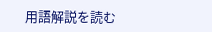用語解説を読む